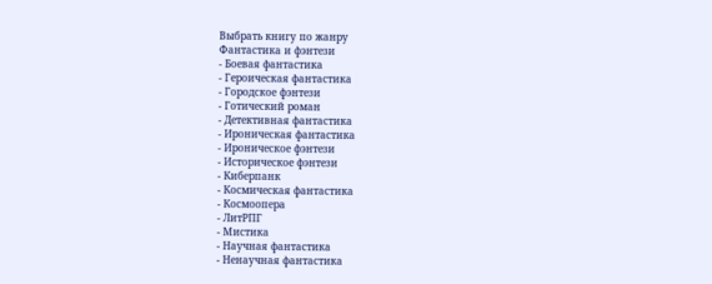Выбрать книгу по жанру
Фантастика и фэнтези
- Боевая фантастика
- Героическая фантастика
- Городское фэнтези
- Готический роман
- Детективная фантастика
- Ироническая фантастика
- Ироническое фэнтези
- Историческое фэнтези
- Киберпанк
- Космическая фантастика
- Космоопера
- ЛитРПГ
- Мистика
- Научная фантастика
- Ненаучная фантастика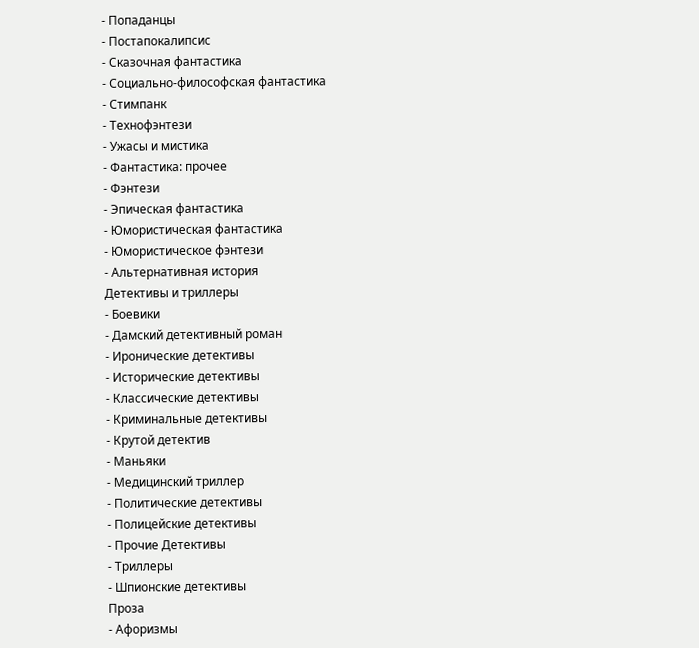- Попаданцы
- Постапокалипсис
- Сказочная фантастика
- Социально-философская фантастика
- Стимпанк
- Технофэнтези
- Ужасы и мистика
- Фантастика: прочее
- Фэнтези
- Эпическая фантастика
- Юмористическая фантастика
- Юмористическое фэнтези
- Альтернативная история
Детективы и триллеры
- Боевики
- Дамский детективный роман
- Иронические детективы
- Исторические детективы
- Классические детективы
- Криминальные детективы
- Крутой детектив
- Маньяки
- Медицинский триллер
- Политические детективы
- Полицейские детективы
- Прочие Детективы
- Триллеры
- Шпионские детективы
Проза
- Афоризмы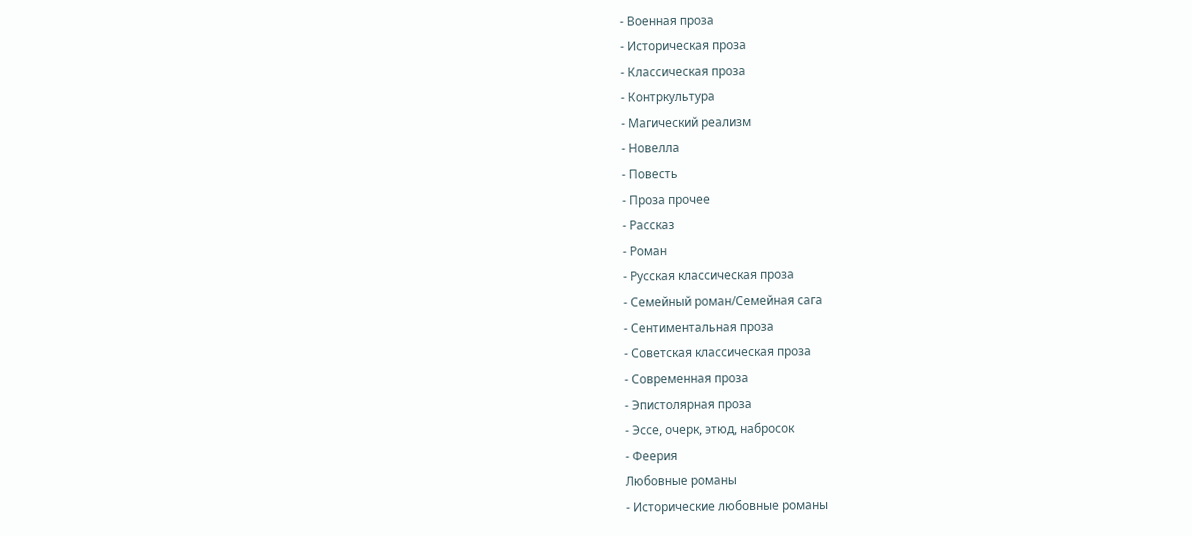- Военная проза
- Историческая проза
- Классическая проза
- Контркультура
- Магический реализм
- Новелла
- Повесть
- Проза прочее
- Рассказ
- Роман
- Русская классическая проза
- Семейный роман/Семейная сага
- Сентиментальная проза
- Советская классическая проза
- Современная проза
- Эпистолярная проза
- Эссе, очерк, этюд, набросок
- Феерия
Любовные романы
- Исторические любовные романы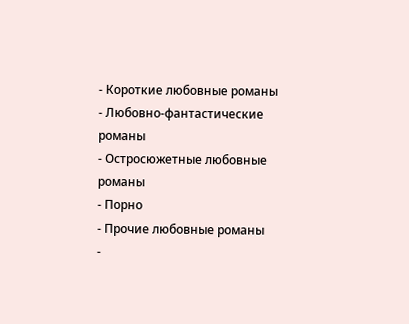- Короткие любовные романы
- Любовно-фантастические романы
- Остросюжетные любовные романы
- Порно
- Прочие любовные романы
-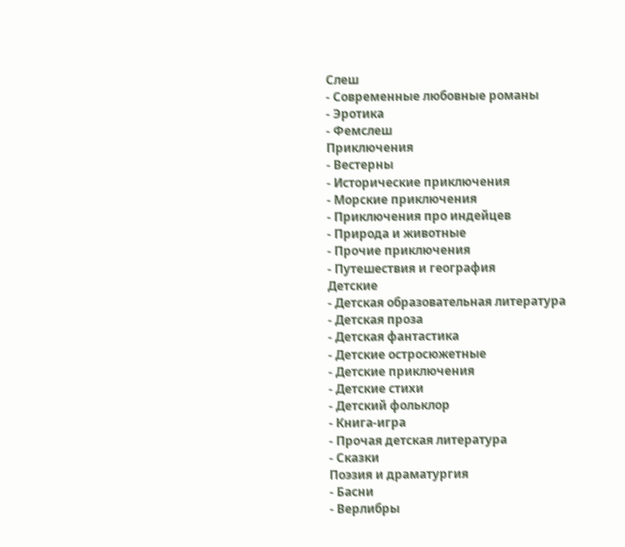Слеш
- Современные любовные романы
- Эротика
- Фемслеш
Приключения
- Вестерны
- Исторические приключения
- Морские приключения
- Приключения про индейцев
- Природа и животные
- Прочие приключения
- Путешествия и география
Детские
- Детская образовательная литература
- Детская проза
- Детская фантастика
- Детские остросюжетные
- Детские приключения
- Детские стихи
- Детский фольклор
- Книга-игра
- Прочая детская литература
- Сказки
Поэзия и драматургия
- Басни
- Верлибры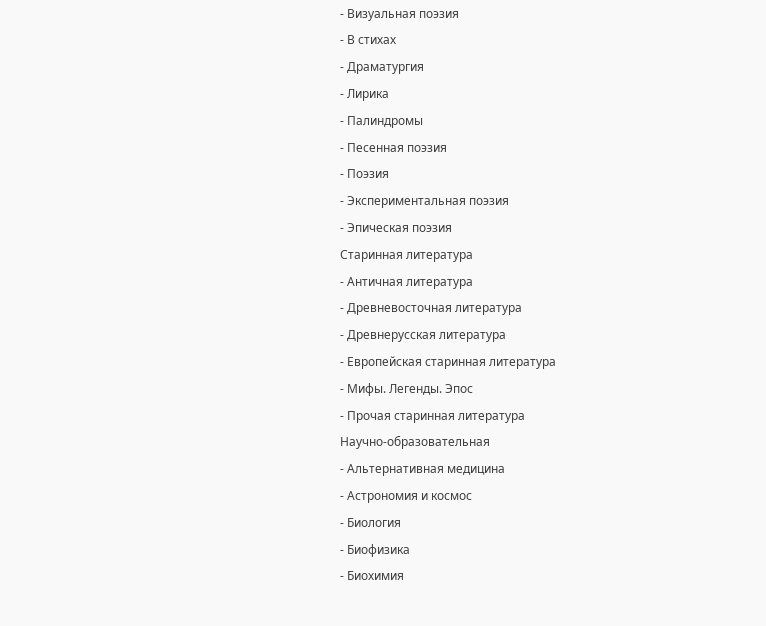- Визуальная поэзия
- В стихах
- Драматургия
- Лирика
- Палиндромы
- Песенная поэзия
- Поэзия
- Экспериментальная поэзия
- Эпическая поэзия
Старинная литература
- Античная литература
- Древневосточная литература
- Древнерусская литература
- Европейская старинная литература
- Мифы. Легенды. Эпос
- Прочая старинная литература
Научно-образовательная
- Альтернативная медицина
- Астрономия и космос
- Биология
- Биофизика
- Биохимия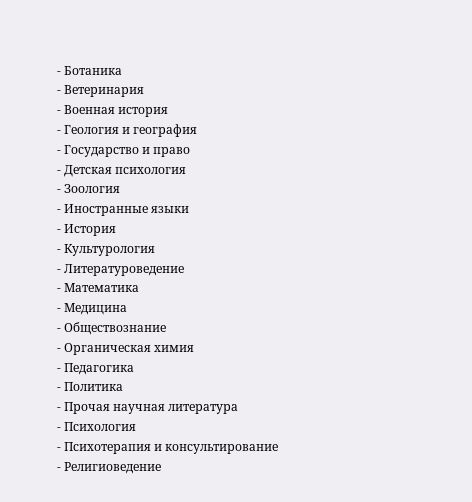- Ботаника
- Ветеринария
- Военная история
- Геология и география
- Государство и право
- Детская психология
- Зоология
- Иностранные языки
- История
- Культурология
- Литературоведение
- Математика
- Медицина
- Обществознание
- Органическая химия
- Педагогика
- Политика
- Прочая научная литература
- Психология
- Психотерапия и консультирование
- Религиоведение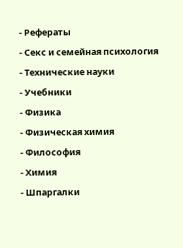- Рефераты
- Секс и семейная психология
- Технические науки
- Учебники
- Физика
- Физическая химия
- Философия
- Химия
- Шпаргалки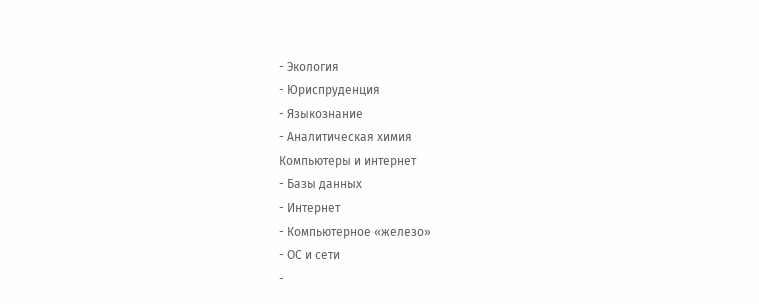- Экология
- Юриспруденция
- Языкознание
- Аналитическая химия
Компьютеры и интернет
- Базы данных
- Интернет
- Компьютерное «железо»
- ОС и сети
-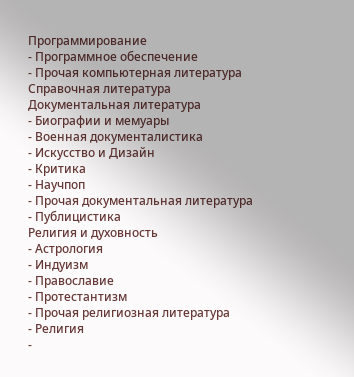Программирование
- Программное обеспечение
- Прочая компьютерная литература
Справочная литература
Документальная литература
- Биографии и мемуары
- Военная документалистика
- Искусство и Дизайн
- Критика
- Научпоп
- Прочая документальная литература
- Публицистика
Религия и духовность
- Астрология
- Индуизм
- Православие
- Протестантизм
- Прочая религиозная литература
- Религия
-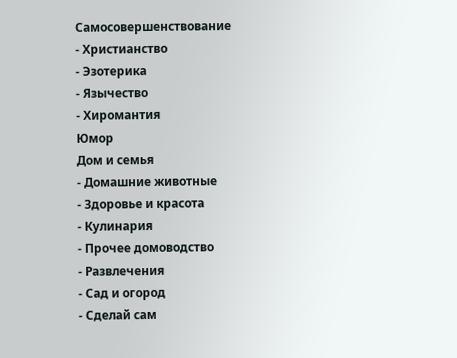Самосовершенствование
- Христианство
- Эзотерика
- Язычество
- Хиромантия
Юмор
Дом и семья
- Домашние животные
- Здоровье и красота
- Кулинария
- Прочее домоводство
- Развлечения
- Сад и огород
- Сделай сам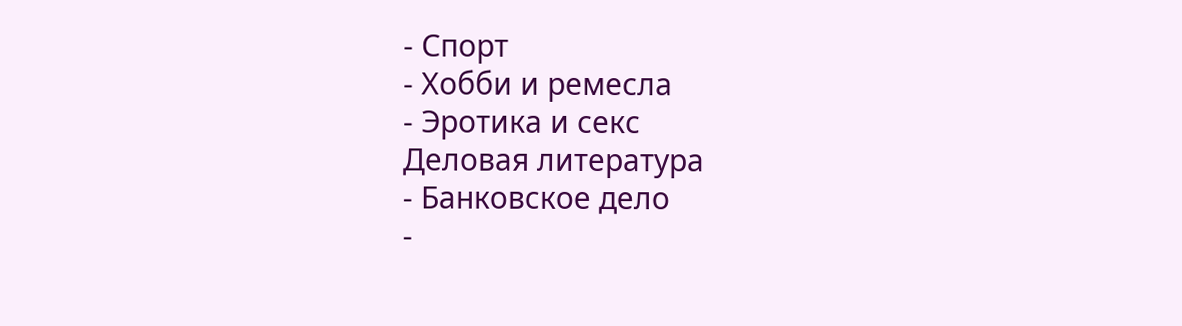- Спорт
- Хобби и ремесла
- Эротика и секс
Деловая литература
- Банковское дело
-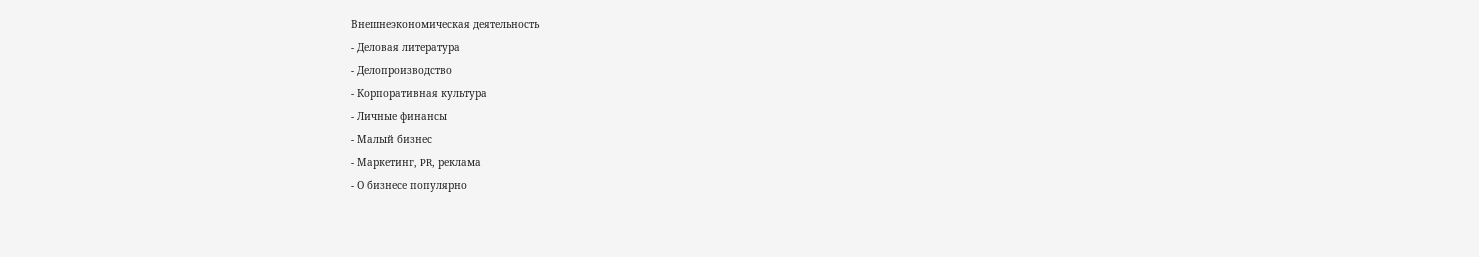Внешнеэкономическая деятельность
- Деловая литература
- Делопроизводство
- Корпоративная культура
- Личные финансы
- Малый бизнес
- Маркетинг, PR, реклама
- О бизнесе популярно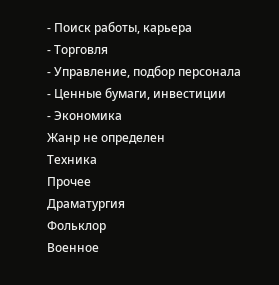- Поиск работы, карьера
- Торговля
- Управление, подбор персонала
- Ценные бумаги, инвестиции
- Экономика
Жанр не определен
Техника
Прочее
Драматургия
Фольклор
Военное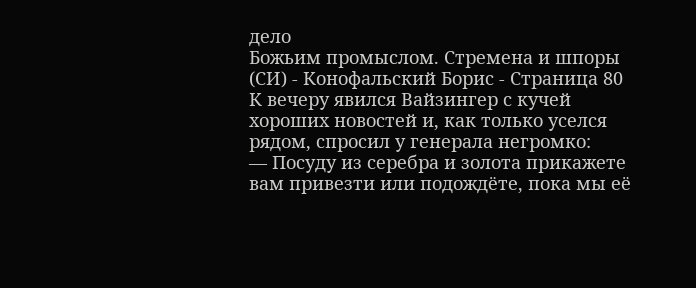дело
Божьим промыслом. Стремена и шпоры (СИ) - Конофальский Борис - Страница 80
К вечеру явился Вайзингер с кучей хороших новостей и, как только уселся рядом, спросил у генерала негромко:
— Посуду из серебра и золота прикажете вам привезти или подождёте, пока мы её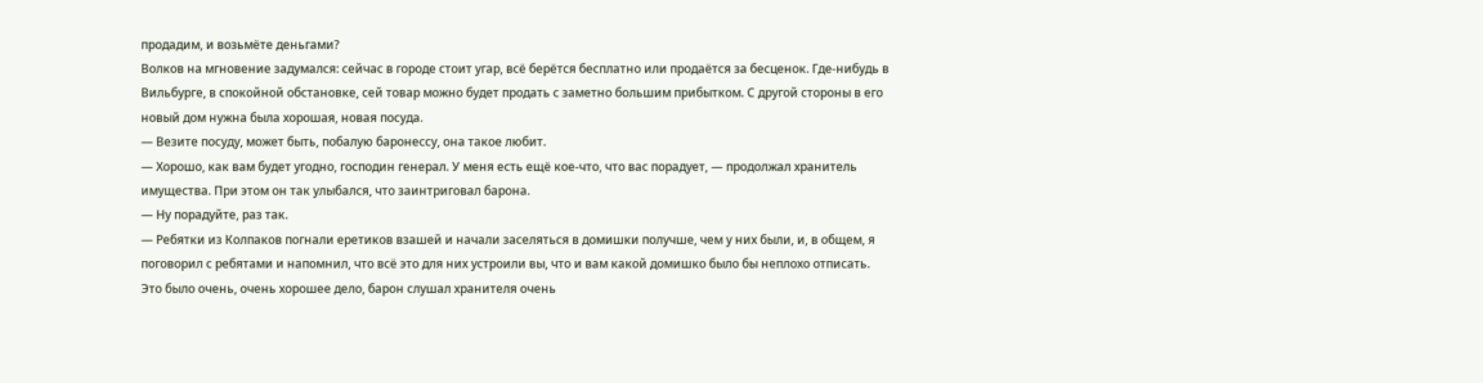продадим, и возьмёте деньгами?
Волков на мгновение задумался: сейчас в городе стоит угар, всё берётся бесплатно или продаётся за бесценок. Где-нибудь в Вильбурге, в спокойной обстановке, сей товар можно будет продать с заметно большим прибытком. С другой стороны в его новый дом нужна была хорошая, новая посуда.
— Везите посуду, может быть, побалую баронессу, она такое любит.
— Хорошо, как вам будет угодно, господин генерал. У меня есть ещё кое-что, что вас порадует, — продолжал хранитель имущества. При этом он так улыбался, что заинтриговал барона.
— Ну порадуйте, раз так.
— Ребятки из Колпаков погнали еретиков взашей и начали заселяться в домишки получше, чем у них были, и, в общем, я поговорил с ребятами и напомнил, что всё это для них устроили вы, что и вам какой домишко было бы неплохо отписать.
Это было очень, очень хорошее дело, барон слушал хранителя очень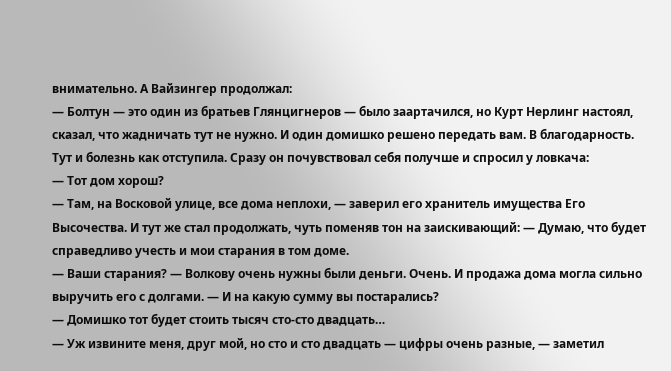внимательно. А Вайзингер продолжал:
— Болтун — это один из братьев Глянцигнеров — было заартачился, но Курт Нерлинг настоял, сказал, что жадничать тут не нужно. И один домишко решено передать вам. В благодарность.
Тут и болезнь как отступила. Сразу он почувствовал себя получше и спросил у ловкача:
— Тот дом хорош?
— Там, на Восковой улице, все дома неплохи, — заверил его хранитель имущества Его Высочества. И тут же стал продолжать, чуть поменяв тон на заискивающий: — Думаю, что будет справедливо учесть и мои старания в том доме.
— Ваши старания? — Волкову очень нужны были деньги. Очень. И продажа дома могла сильно выручить его с долгами. — И на какую сумму вы постарались?
— Домишко тот будет стоить тысяч сто-сто двадцать…
— Уж извините меня, друг мой, но сто и сто двадцать — цифры очень разные, — заметил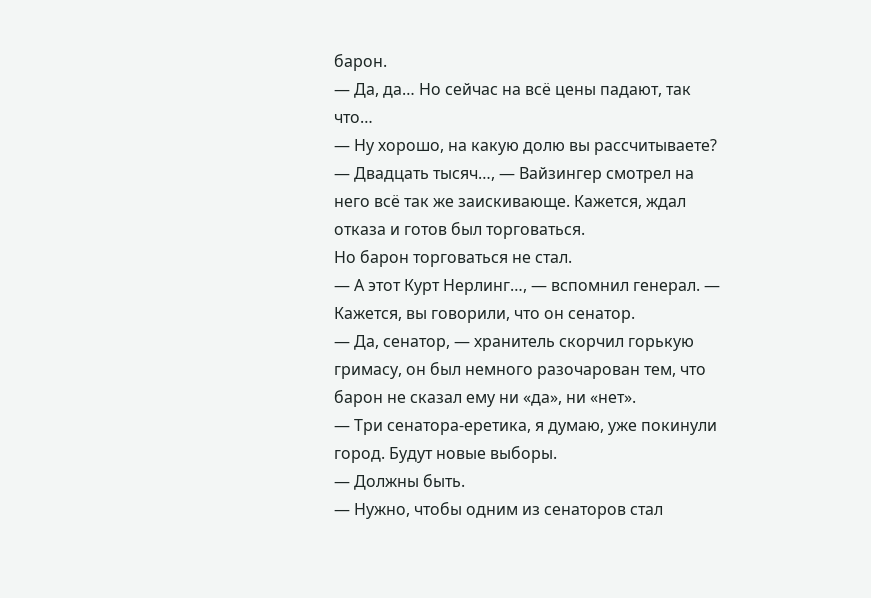барон.
— Да, да… Но сейчас на всё цены падают, так что…
— Ну хорошо, на какую долю вы рассчитываете?
— Двадцать тысяч…, — Вайзингер смотрел на него всё так же заискивающе. Кажется, ждал отказа и готов был торговаться.
Но барон торговаться не стал.
— А этот Курт Нерлинг…, — вспомнил генерал. — Кажется, вы говорили, что он сенатор.
— Да, сенатор, — хранитель скорчил горькую гримасу, он был немного разочарован тем, что барон не сказал ему ни «да», ни «нет».
— Три сенатора-еретика, я думаю, уже покинули город. Будут новые выборы.
— Должны быть.
— Нужно, чтобы одним из сенаторов стал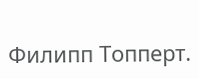Филипп Топперт.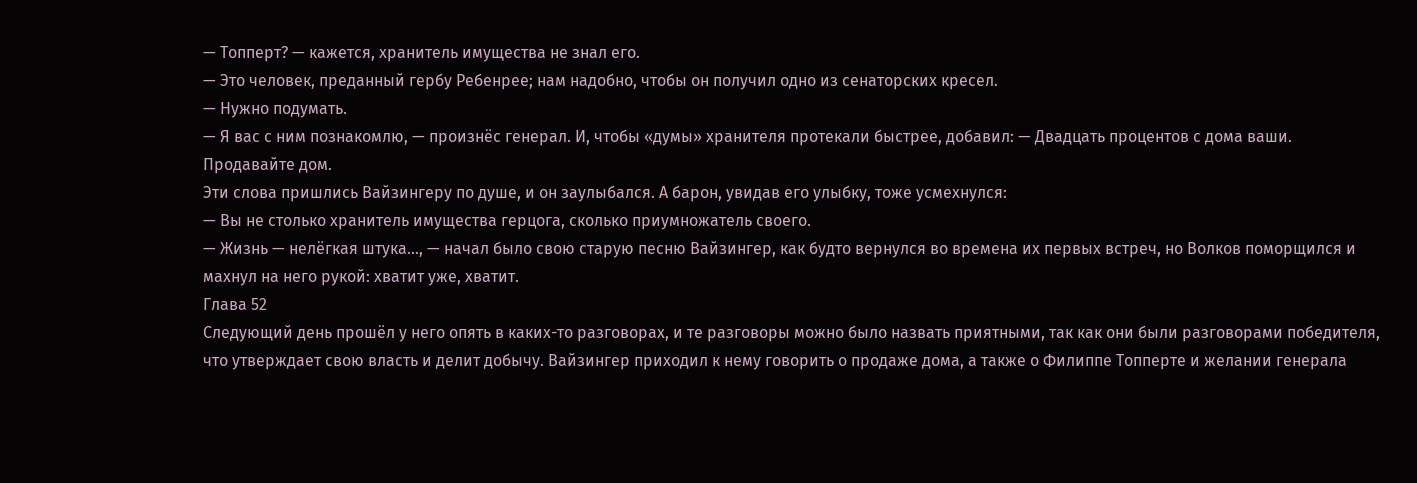— Топперт? — кажется, хранитель имущества не знал его.
— Это человек, преданный гербу Ребенрее; нам надобно, чтобы он получил одно из сенаторских кресел.
— Нужно подумать.
— Я вас с ним познакомлю, — произнёс генерал. И, чтобы «думы» хранителя протекали быстрее, добавил: — Двадцать процентов с дома ваши. Продавайте дом.
Эти слова пришлись Вайзингеру по душе, и он заулыбался. А барон, увидав его улыбку, тоже усмехнулся:
— Вы не столько хранитель имущества герцога, сколько приумножатель своего.
— Жизнь — нелёгкая штука…, — начал было свою старую песню Вайзингер, как будто вернулся во времена их первых встреч, но Волков поморщился и махнул на него рукой: хватит уже, хватит.
Глава 52
Следующий день прошёл у него опять в каких-то разговорах, и те разговоры можно было назвать приятными, так как они были разговорами победителя, что утверждает свою власть и делит добычу. Вайзингер приходил к нему говорить о продаже дома, а также о Филиппе Топперте и желании генерала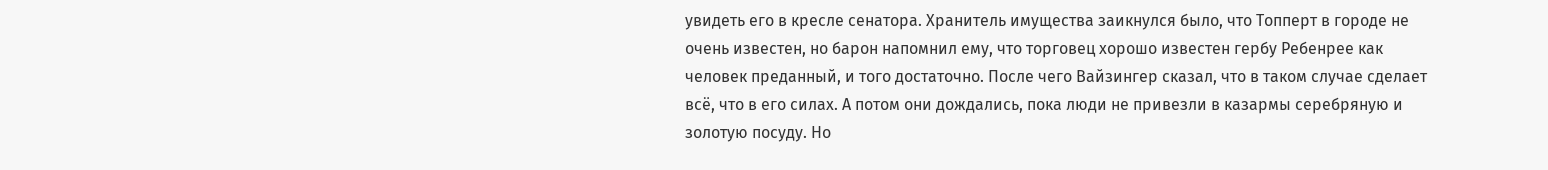увидеть его в кресле сенатора. Хранитель имущества заикнулся было, что Топперт в городе не очень известен, но барон напомнил ему, что торговец хорошо известен гербу Ребенрее как человек преданный, и того достаточно. После чего Вайзингер сказал, что в таком случае сделает всё, что в его силах. А потом они дождались, пока люди не привезли в казармы серебряную и золотую посуду. Но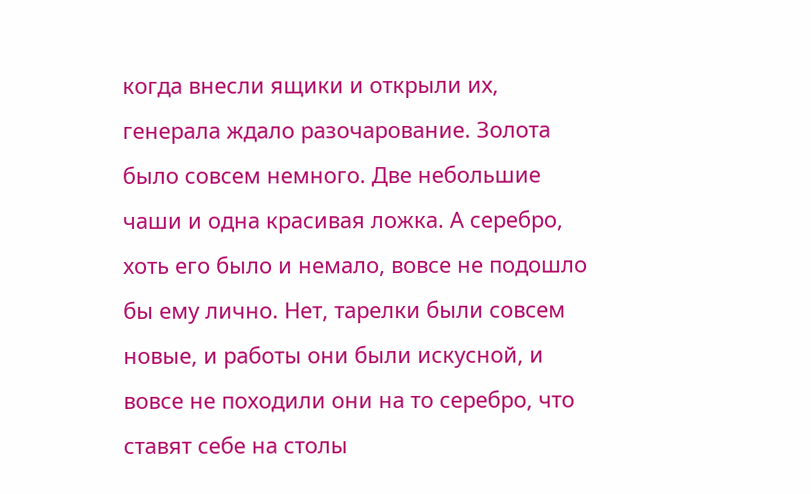когда внесли ящики и открыли их, генерала ждало разочарование. Золота было совсем немного. Две небольшие чаши и одна красивая ложка. А серебро, хоть его было и немало, вовсе не подошло бы ему лично. Нет, тарелки были совсем новые, и работы они были искусной, и вовсе не походили они на то серебро, что ставят себе на столы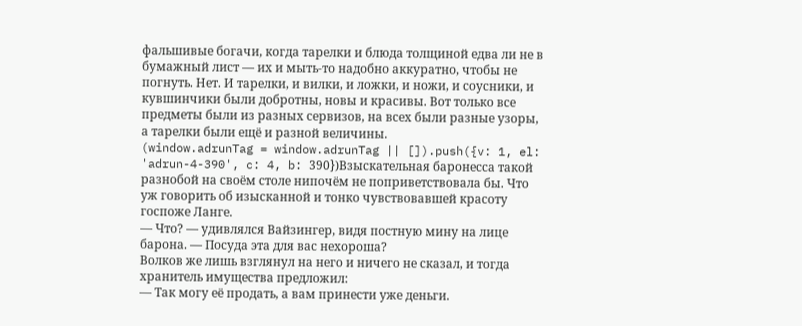фальшивые богачи, когда тарелки и блюда толщиной едва ли не в бумажный лист — их и мыть-то надобно аккуратно, чтобы не погнуть. Нет. И тарелки, и вилки, и ложки, и ножи, и соусники, и кувшинчики были добротны, новы и красивы. Вот только все предметы были из разных сервизов, на всех были разные узоры, а тарелки были ещё и разной величины.
(window.adrunTag = window.adrunTag || []).push({v: 1, el: 'adrun-4-390', c: 4, b: 390})Взыскательная баронесса такой разнобой на своём столе нипочём не поприветствовала бы. Что уж говорить об изысканной и тонко чувствовавшей красоту госпоже Ланге.
— Что? — удивлялся Вайзингер, видя постную мину на лице барона. — Посуда эта для вас нехороша?
Волков же лишь взглянул на него и ничего не сказал, и тогда хранитель имущества предложил:
— Так могу её продать, а вам принести уже деньги.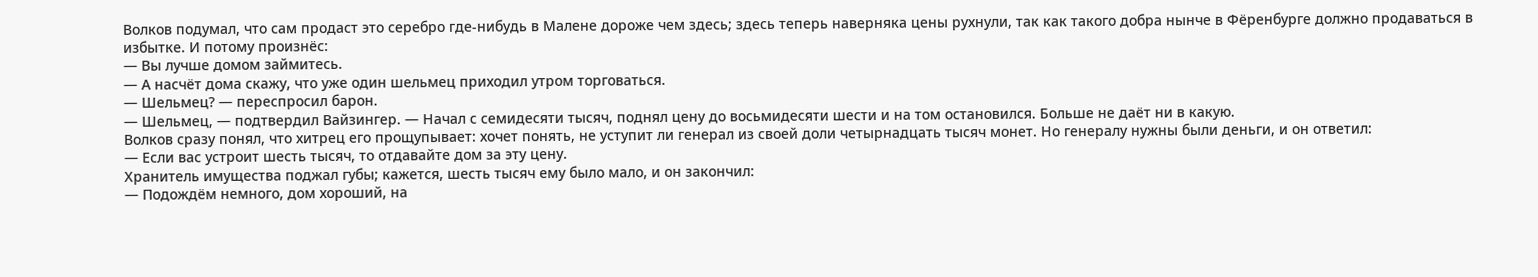Волков подумал, что сам продаст это серебро где-нибудь в Малене дороже чем здесь; здесь теперь наверняка цены рухнули, так как такого добра нынче в Фёренбурге должно продаваться в избытке. И потому произнёс:
— Вы лучше домом займитесь.
— А насчёт дома скажу, что уже один шельмец приходил утром торговаться.
— Шельмец? — переспросил барон.
— Шельмец, — подтвердил Вайзингер. — Начал с семидесяти тысяч, поднял цену до восьмидесяти шести и на том остановился. Больше не даёт ни в какую.
Волков сразу понял, что хитрец его прощупывает: хочет понять, не уступит ли генерал из своей доли четырнадцать тысяч монет. Но генералу нужны были деньги, и он ответил:
— Если вас устроит шесть тысяч, то отдавайте дом за эту цену.
Хранитель имущества поджал губы; кажется, шесть тысяч ему было мало, и он закончил:
— Подождём немного, дом хороший, на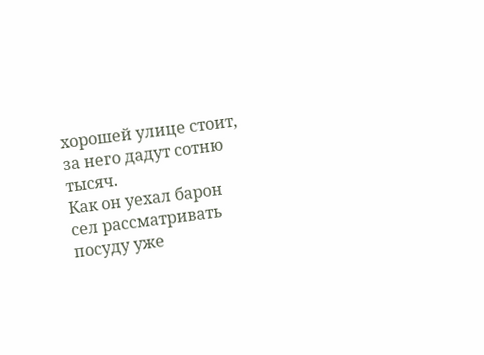хорошей улице стоит, за него дадут сотню тысяч.
Как он уехал барон сел рассматривать посуду уже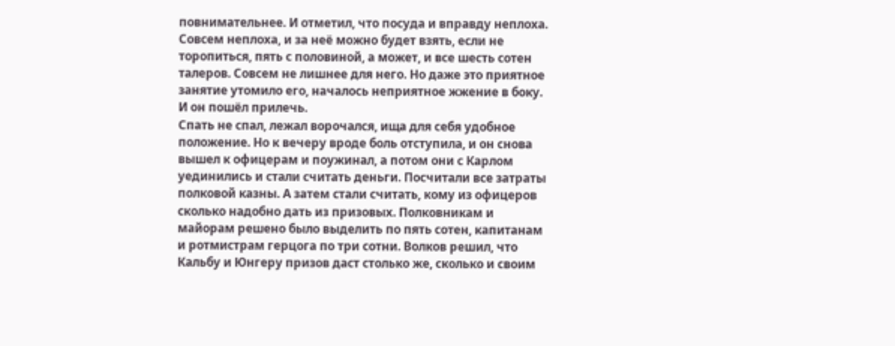повнимательнее. И отметил, что посуда и вправду неплоха. Совсем неплоха, и за неё можно будет взять, если не торопиться, пять с половиной, а может, и все шесть сотен талеров. Совсем не лишнее для него. Но даже это приятное занятие утомило его, началось неприятное жжение в боку. И он пошёл прилечь.
Спать не спал, лежал ворочался, ища для себя удобное положение. Но к вечеру вроде боль отступила, и он снова вышел к офицерам и поужинал, а потом они с Карлом уединились и стали считать деньги. Посчитали все затраты полковой казны. А затем стали считать, кому из офицеров сколько надобно дать из призовых. Полковникам и майорам решено было выделить по пять сотен, капитанам и ротмистрам герцога по три сотни. Волков решил, что Кальбу и Юнгеру призов даст столько же, сколько и своим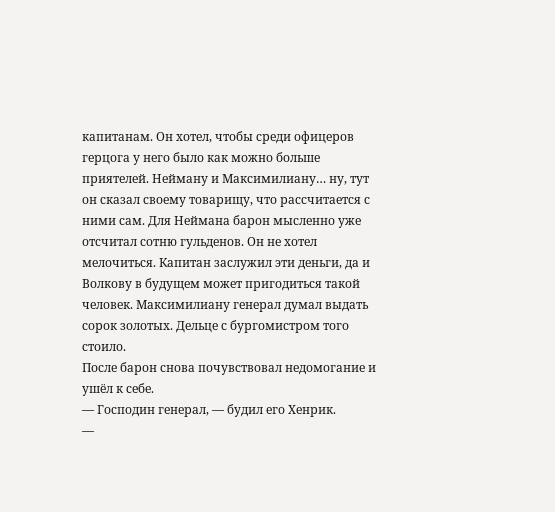капитанам. Он хотел, чтобы среди офицеров герцога у него было как можно больше приятелей. Нейману и Максимилиану… ну, тут он сказал своему товарищу, что рассчитается с ними сам. Для Неймана барон мысленно уже отсчитал сотню гульденов. Он не хотел мелочиться. Капитан заслужил эти деньги, да и Волкову в будущем может пригодиться такой человек. Максимилиану генерал думал выдать сорок золотых. Дельце с бургомистром того стоило.
После барон снова почувствовал недомогание и ушёл к себе.
— Господин генерал, — будил его Хенрик.
—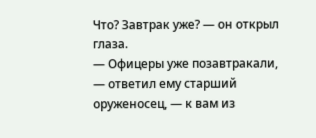Что? Завтрак уже? — он открыл глаза.
— Офицеры уже позавтракали, — ответил ему старший оруженосец, — к вам из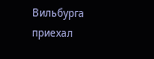Вильбурга приехал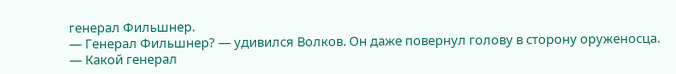генерал Фильшнер.
— Генерал Фильшнер? — удивился Волков. Он даже повернул голову в сторону оруженосца. — Какой генерал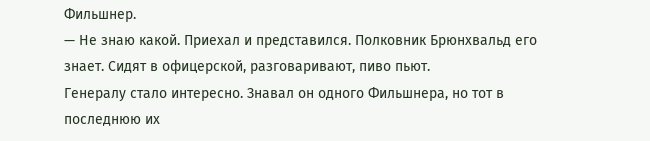Фильшнер.
— Не знаю какой. Приехал и представился. Полковник Брюнхвальд его знает. Сидят в офицерской, разговаривают, пиво пьют.
Генералу стало интересно. Знавал он одного Фильшнера, но тот в последнюю их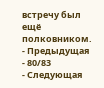встречу был ещё полковником.
- Предыдущая
- 80/83
- Следующая